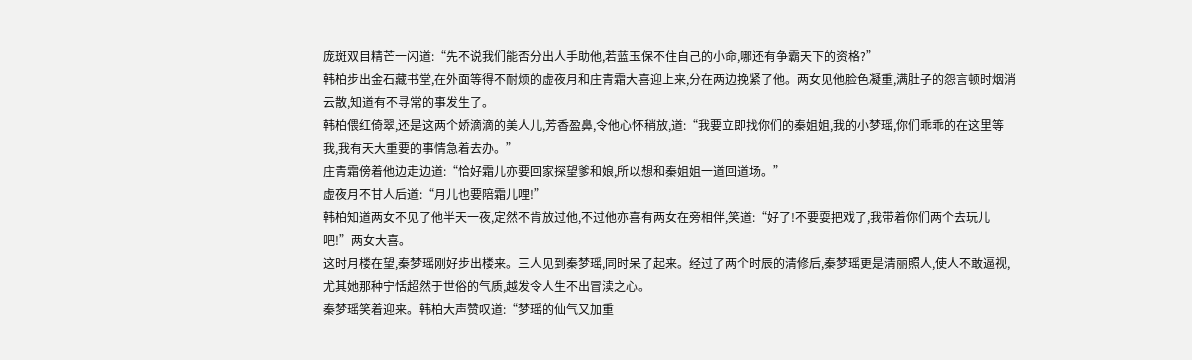庞斑双目精芒一闪道:“先不说我们能否分出人手助他,若蓝玉保不住自己的小命,哪还有争霸天下的资格?”
韩柏步出金石藏书堂,在外面等得不耐烦的虚夜月和庄青霜大喜迎上来,分在两边挽紧了他。两女见他脸色凝重,满肚子的怨言顿时烟消云散,知道有不寻常的事发生了。
韩柏偎红倚翠,还是这两个娇滴滴的美人儿,芳香盈鼻,令他心怀稍放,道:“我要立即找你们的秦姐姐,我的小梦瑶,你们乖乖的在这里等我,我有天大重要的事情急着去办。”
庄青霜傍着他边走边道:“恰好霜儿亦要回家探望爹和娘,所以想和秦姐姐一道回道场。”
虚夜月不甘人后道:“月儿也要陪霜儿哩!”
韩柏知道两女不见了他半天一夜,定然不肯放过他,不过他亦喜有两女在旁相伴,笑道:“好了!不要耍把戏了,我带着你们两个去玩儿吧!”两女大喜。
这时月楼在望,秦梦瑶刚好步出楼来。三人见到秦梦瑶,同时呆了起来。经过了两个时辰的清修后,秦梦瑶更是清丽照人,使人不敢逼视,尤其她那种宁恬超然于世俗的气质,越发令人生不出冒渎之心。
秦梦瑶笑着迎来。韩柏大声赞叹道:“梦瑶的仙气又加重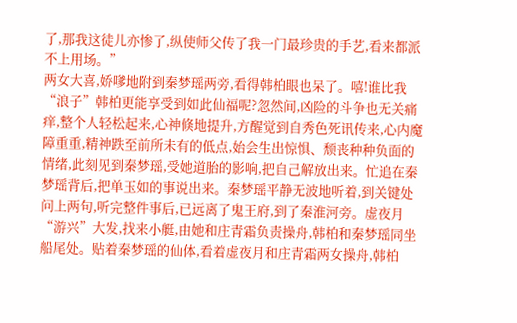了,那我这徒儿亦惨了,纵使师父传了我一门最珍贵的手艺,看来都派不上用场。”
两女大喜,娇嗲地附到秦梦瑶两旁,看得韩柏眼也呆了。嘻!谁比我“浪子”韩柏更能享受到如此仙福呢?忽然间,凶险的斗争也无关痛痒,整个人轻松起来,心神倏地提升,方醒觉到自秀色死讯传来,心内魔障重重,精神跌至前所未有的低点,始会生出惊惧、颓丧种种负面的情绪,此刻见到秦梦瑶,受她道胎的影响,把自己解放出来。忙追在秦梦瑶背后,把单玉如的事说出来。秦梦瑶平静无波地听着,到关键处问上两句,听完整件事后,已远离了鬼王府,到了秦淮河旁。虚夜月“游兴”大发,找来小艇,由她和庄青霜负责操舟,韩柏和秦梦瑶同坐船尾处。贴着秦梦瑶的仙体,看着虚夜月和庄青霜两女操舟,韩柏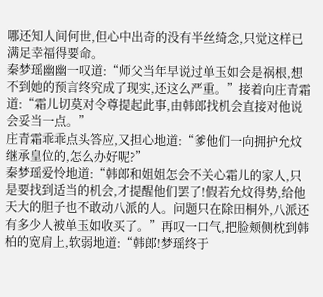哪还知人间何世,但心中出奇的没有半丝绮念,只觉这样已满足幸福得要命。
秦梦瑶幽幽一叹道:“师父当年早说过单玉如会是祸根,想不到她的预言终究成了现实,还这么严重。”接着向庄青霜道:“霜儿切莫对令尊提起此事,由韩郎找机会直接对他说会妥当一点。”
庄青霜乖乖点头答应,又担心地道:“爹他们一向拥护允炆继承皇位的,怎么办好呢?”
秦梦瑶爱怜地道:“韩郎和姐姐怎会不关心霜儿的家人,只是要找到适当的机会,才提醒他们罢了!假若允炆得势,给他天大的胆子也不敢动八派的人。问题只在除田桐外,八派还有多少人被单玉如收买了。”再叹一口气,把脸颊侧枕到韩柏的宽肩上,软弱地道:“韩郎!梦瑶终于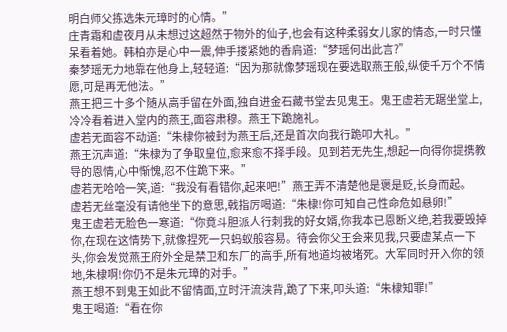明白师父拣选朱元璋时的心情。”
庄青霜和虚夜月从未想过这超然于物外的仙子,也会有这种柔弱女儿家的情态,一时只懂呆看着她。韩柏亦是心中一震,伸手搂紧她的香肩道:“梦瑶何出此言?”
秦梦瑶无力地靠在他身上,轻轻道:“因为那就像梦瑶现在要选取燕王般,纵使千万个不情愿,可是再无他法。”
燕王把三十多个随从高手留在外面,独自进金石藏书堂去见鬼王。鬼王虚若无踞坐堂上,冷冷看着进入堂内的燕王,面容肃穆。燕王下跪施礼。
虚若无面容不动道:“朱棣你被封为燕王后,还是首次向我行跪叩大礼。”
燕王沉声道:“朱棣为了争取皇位,愈来愈不择手段。见到若无先生,想起一向得你提携教导的恩情,心中惭愧,忍不住跪下来。”
虚若无哈哈一笑,道:“我没有看错你,起来吧!”燕王弄不清楚他是褒是贬,长身而起。
虚若无丝毫没有请他坐下的意思,戟指厉喝道:“朱棣!你可知自己性命危如悬卵!”
鬼王虚若无脸色一寒道:“你竟斗胆派人行刺我的好女婿,你我本已恩断义绝,若我要毁掉你,在现在这情势下,就像捏死一只蚂蚁般容易。待会你父王会来见我,只要虚某点一下头,你会发觉燕王府外全是禁卫和东厂的高手,所有地道均被堵死。大军同时开入你的领地,朱棣啊!你仍不是朱元璋的对手。”
燕王想不到鬼王如此不留情面,立时汗流浃背,跪了下来,叩头道:“朱棣知罪!”
鬼王喝道:“看在你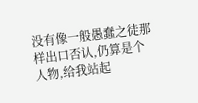没有像一般愚蠢之徒那样出口否认,仍算是个人物,给我站起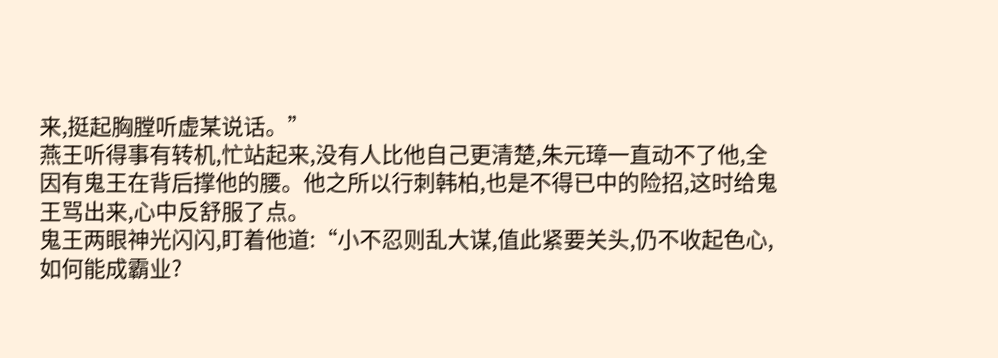来,挺起胸膛听虚某说话。”
燕王听得事有转机,忙站起来,没有人比他自己更清楚,朱元璋一直动不了他,全因有鬼王在背后撑他的腰。他之所以行刺韩柏,也是不得已中的险招,这时给鬼王骂出来,心中反舒服了点。
鬼王两眼神光闪闪,盯着他道:“小不忍则乱大谋,值此紧要关头,仍不收起色心,如何能成霸业?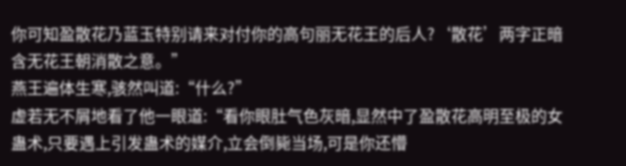你可知盈散花乃蓝玉特别请来对付你的高句丽无花王的后人?‘散花’两字正暗含无花王朝消散之意。”
燕王遍体生寒,骇然叫道:“什么?”
虚若无不屑地看了他一眼道:“看你眼肚气色灰暗,显然中了盈散花高明至极的女蛊术,只要遇上引发蛊术的媒介,立会倒毙当场,可是你还懵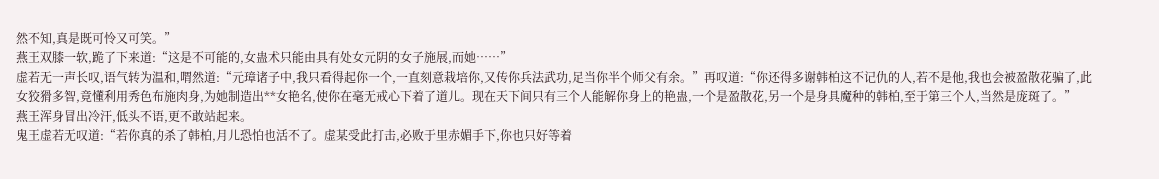然不知,真是既可怜又可笑。”
燕王双膝一软,跪了下来道:“这是不可能的,女蛊术只能由具有处女元阴的女子施展,而她……”
虚若无一声长叹,语气转为温和,喟然道:“元璋诸子中,我只看得起你一个,一直刻意栽培你,又传你兵法武功,足当你半个师父有余。”再叹道:“你还得多谢韩柏这不记仇的人,若不是他,我也会被盈散花骗了,此女狡猾多智,竟懂利用秀色布施肉身,为她制造出**女艳名,使你在毫无戒心下着了道儿。现在天下间只有三个人能解你身上的艳蛊,一个是盈散花,另一个是身具魔种的韩柏,至于第三个人,当然是庞斑了。”
燕王浑身冒出冷汗,低头不语,更不敢站起来。
鬼王虚若无叹道:“若你真的杀了韩柏,月儿恐怕也活不了。虚某受此打击,必败于里赤媚手下,你也只好等着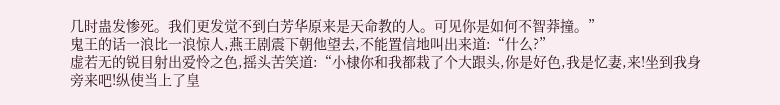几时蛊发惨死。我们更发觉不到白芳华原来是天命教的人。可见你是如何不智莽撞。”
鬼王的话一浪比一浪惊人,燕王剧震下朝他望去,不能置信地叫出来道:“什么?”
虚若无的锐目射出爱怜之色,摇头苦笑道:“小棣你和我都栽了个大跟头,你是好色,我是忆妻,来!坐到我身旁来吧!纵使当上了皇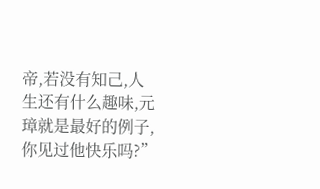帝,若没有知己,人生还有什么趣味,元璋就是最好的例子,你见过他快乐吗?”